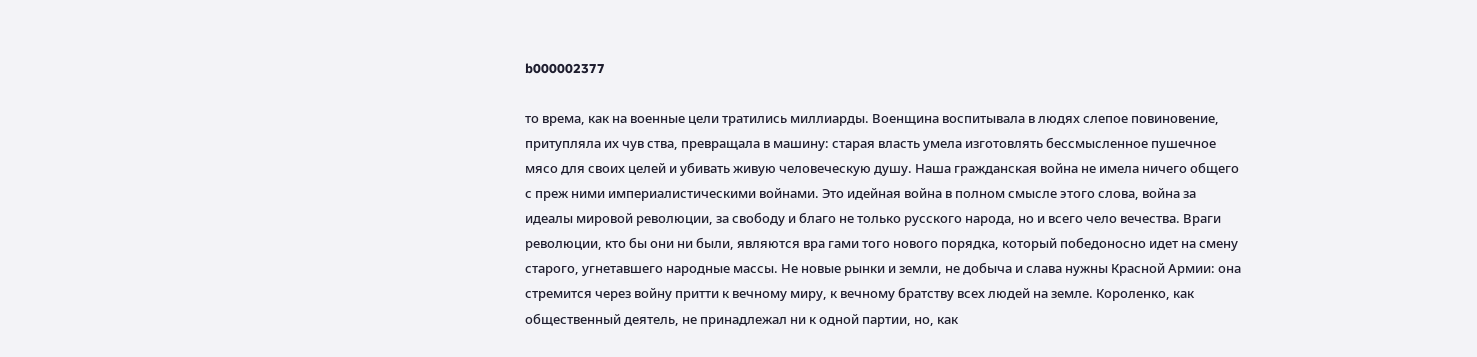b000002377

то врема, как на военные цели тратились миллиарды. Военщина воспитывала в людях слепое повиновение, притупляла их чув ства, превращала в машину: старая власть умела изготовлять бессмысленное пушечное мясо для своих целей и убивать живую человеческую душу. Наша гражданская война не имела ничего общего с преж ними империалистическими войнами. Это идейная война в полном смысле этого слова, война за идеалы мировой революции, за свободу и благо не только русского народа, но и всего чело вечества. Враги революции, кто бы они ни были, являются вра гами того нового порядка, который победоносно идет на смену старого, угнетавшего народные массы. Не новые рынки и земли, не добыча и слава нужны Красной Армии: она стремится через войну притти к вечному миру, к вечному братству всех людей на земле. Короленко, как общественный деятель, не принадлежал ни к одной партии, но, как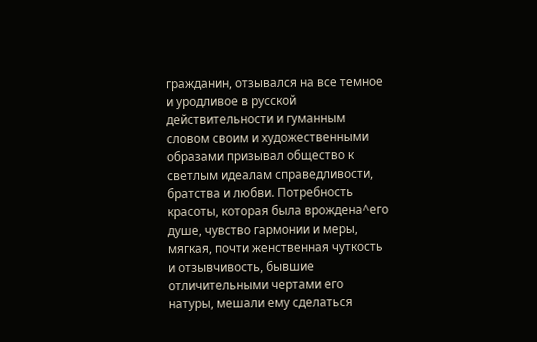гражданин, отзывался на все темное и уродливое в русской действительности и гуманным словом своим и художественными образами призывал общество к светлым идеалам справедливости, братства и любви. Потребность красоты, которая была врождена^его душе, чувство гармонии и меры, мягкая, почти женственная чуткость и отзывчивость, бывшие отличительными чертами его натуры, мешали ему сделаться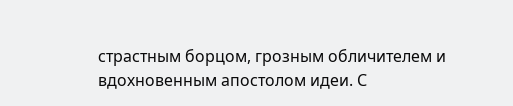страстным борцом, грозным обличителем и вдохновенным апостолом идеи. С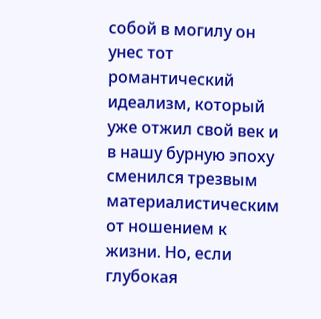собой в могилу он унес тот романтический идеализм, который уже отжил свой век и в нашу бурную эпоху сменился трезвым материалистическим от ношением к жизни. Но, если глубокая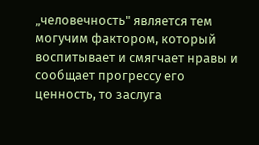„человечность" является тем могучим фактором, который воспитывает и смягчает нравы и сообщает прогрессу его ценность, то заслуга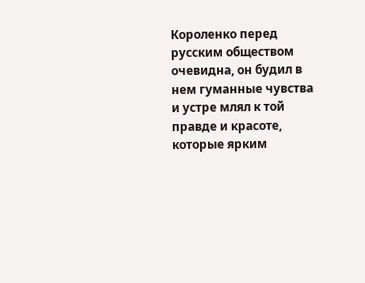Короленко перед русским обществом очевидна, он будил в нем гуманные чувства и устре млял к той правде и красоте, которые ярким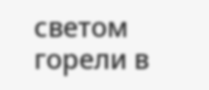светом горели в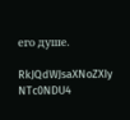его душе.

RkJQdWJsaXNoZXIy NTc0NDU4